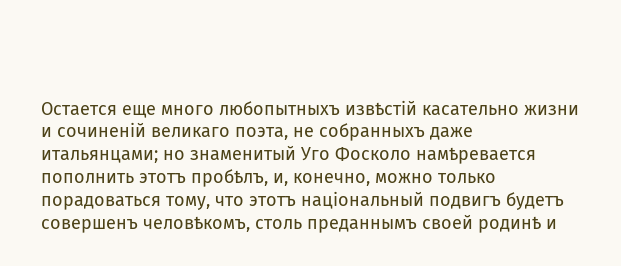Остается еще много любопытныхъ извѣстій касательно жизни и сочиненій великаго поэта, не собранныхъ даже итальянцами; но знаменитый Уго Фосколо намѣревается пополнить этотъ пробѣлъ, и, конечно, можно только порадоваться тому, что этотъ національный подвигъ будетъ совершенъ человѣкомъ, столь преданнымъ своей родинѣ и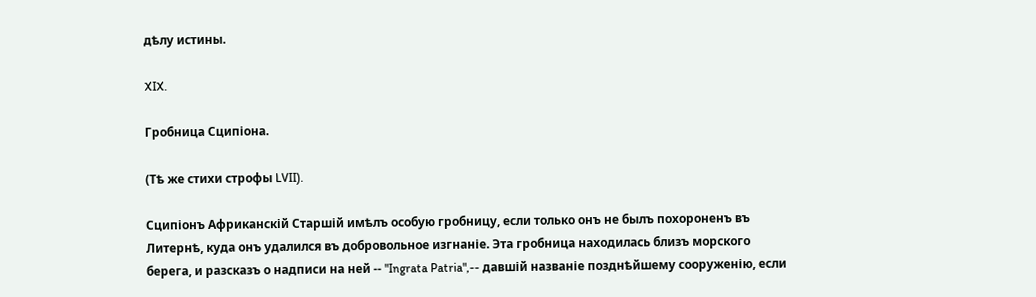дѣлу истины.

XIX.

Гробница Сципіона.

(Тѣ же стихи строфы LVII).

Сципіонъ Африканскій Старшій имѣлъ особую гробницу, если только онъ не былъ похороненъ въ Литернѣ, куда онъ удалился въ добровольное изгнаніе. Эта гробница находилась близъ морского берега, и разсказъ о надписи на ней -- "Ingrata Patria",-- давшій названіе позднѣйшему сооруженію, если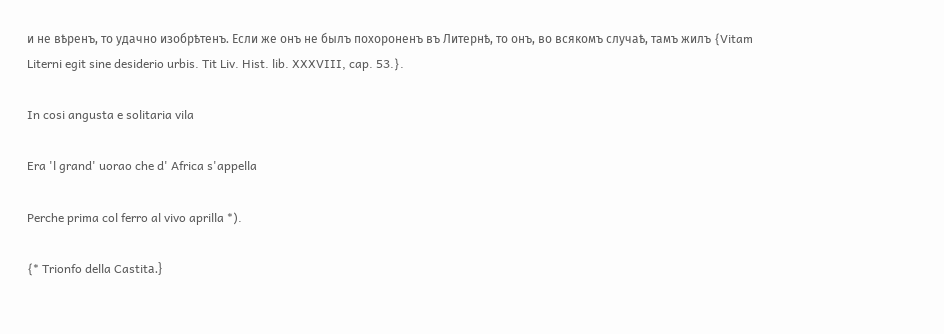и не вѣренъ, то удачно изобрѣтенъ. Если же онъ не былъ похороненъ въ Литернѣ, то онъ, во всякомъ случаѣ, тамъ жилъ {Vitam Literni egit sine desiderio urbis. Tit Liv. Hist. lib. XXXVIII, cap. 53.}.

In cosi angusta e solitaria vila

Era 'l grand' uorao che d' Africa s'appella

Perche prima col ferro al vivo aprilla *).

{* Trionfo della Castitа.}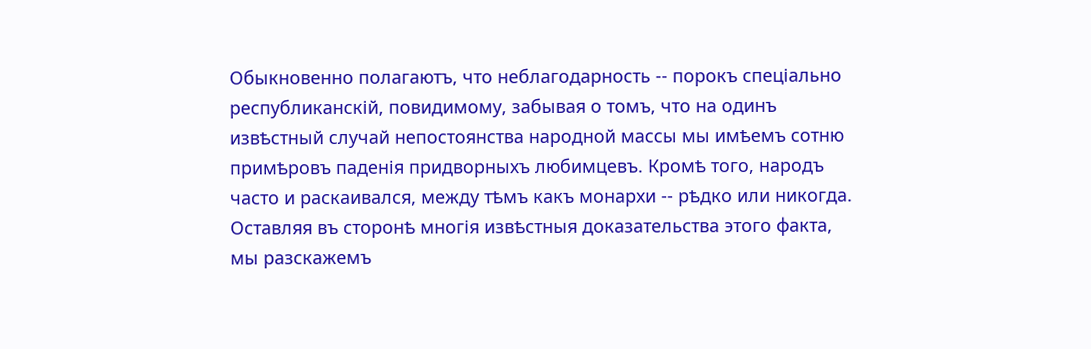Обыкновенно полагаютъ, что неблагодарность -- порокъ спеціально республиканскій, повидимому, забывая о томъ, что на одинъ извѣстный случай непостоянства народной массы мы имѣемъ сотню примѣровъ паденія придворныхъ любимцевъ. Кромѣ того, народъ часто и раскаивался, между тѣмъ какъ монархи -- рѣдко или никогда. Оставляя въ сторонѣ многія извѣстныя доказательства этого факта, мы разскажемъ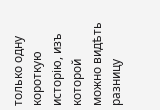только одну короткую исторію, изъ которой можно видѣть разницу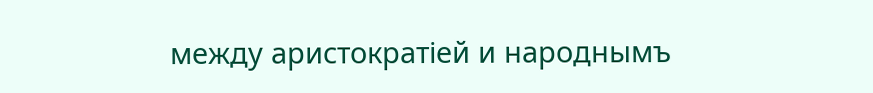между аристократіей и народнымъ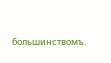большинствомъ.